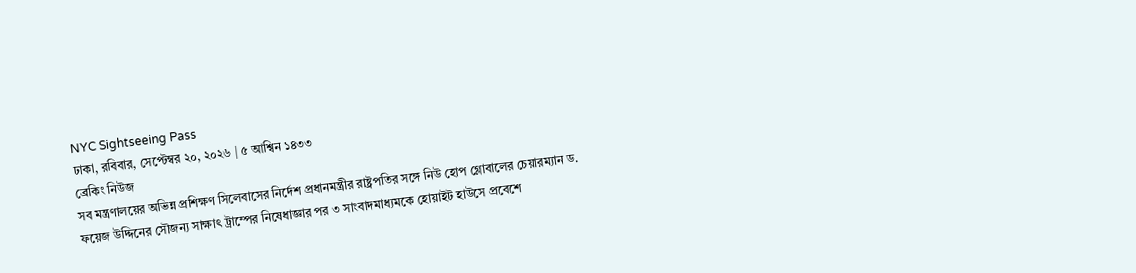NYC Sightseeing Pass
ঢাকা, রবিবার, সেপ্টেম্বর ২০, ২০২৬ | ৫ আশ্বিন ১৪৩৩
ব্রেকিং নিউজ
সব মন্ত্রণালয়ের অভিন্ন প্রশিক্ষণ সিলেবাসের নির্দেশ প্রধানমন্ত্রীর রাষ্ট্রপতির সঙ্গে নিউ হোপ গ্লোবালের চেয়ারম্যান ড. ফয়েজ উদ্দিনের সৌজন্য সাক্ষাৎ ট্রাম্পের নিষেধাজ্ঞার পর ৩ সাংবাদমাধ্যমকে হোয়াইট হাউসে প্রবেশে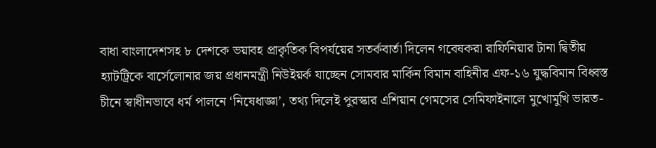বাধা বাংলাদেশসহ ৮ দেশকে ভয়াবহ প্রাকৃতিক বিপর্যয়ের সতর্কবার্তা দিলেন গবেষকরা রাফিনিয়ার টানা দ্বিতীয় হ্যাটট্রিকে বার্সেলোনার জয় প্রধানমন্ত্রী নিউইয়র্ক যাচ্ছেন সোমবার মার্কিন বিমান বাহিনীর এফ-১৬ যুদ্ধবিমান বিধ্বস্ত চীনে স্বাধীনভাবে ধর্ম পালনে ‘নিষেধাজ্ঞা’, তথ্য দিলেই পুরস্কার এশিয়ান গেমসের সেমিফাইনালে মুখোমুখি ভারত-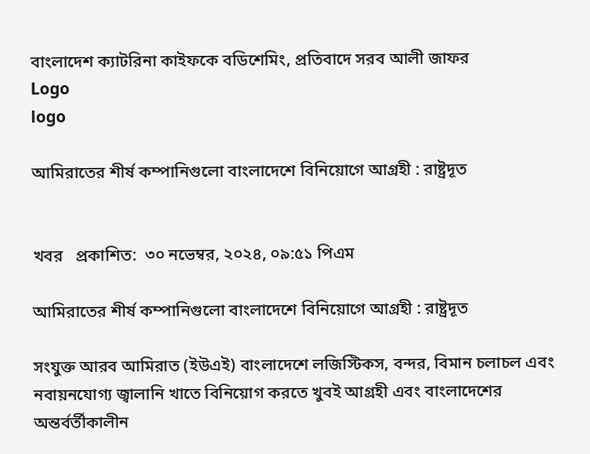বাংলাদেশ ক্যাটরিনা কাইফকে বডিশেমিং, প্রতিবাদে সরব আলী জাফর
Logo
logo

আমিরাতের শীর্ষ কম্পানিগুলো বাংলাদেশে বিনিয়োগে আগ্রহী : রাষ্ট্রদূত


খবর   প্রকাশিত:  ৩০ নভেম্বর, ২০২৪, ০৯:৫১ পিএম

আমিরাতের শীর্ষ কম্পানিগুলো বাংলাদেশে বিনিয়োগে আগ্রহী : রাষ্ট্রদূত

সংযুক্ত আরব আমিরাত (ইউএই) বাংলাদেশে লজিস্টিকস, বন্দর, বিমান চলাচল এবং নবায়নযোগ্য জ্বালানি খাতে বিনিয়োগ করতে খুবই আগ্রহী এবং বাংলাদেশের অন্তর্বর্তীকালীন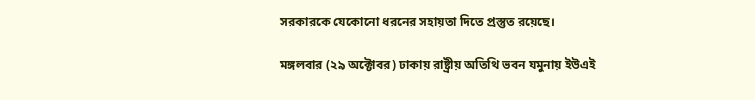সরকারকে যেকোনো ধরনের সহায়তা দিতে প্রস্তুত রয়েছে।

মঙ্গলবার (২৯ অক্টোবর) ঢাকায় রাষ্ট্রীয় অতিথি ভবন যমুনায় ইউএই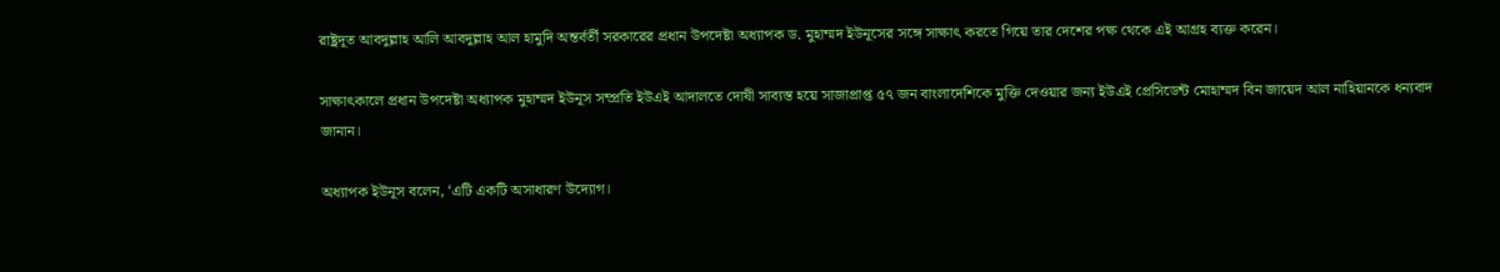রাষ্ট্রদূত আবদুল্লাহ আলি আবদুল্লাহ আল হামুদি অন্তর্বর্তী সরকারের প্রধান উপদেষ্টা অধ্যাপক ড. মুহাম্মদ ইউনূসের সঙ্গে সাক্ষাৎ করতে গিয়ে তার দেশের পক্ষ থেকে এই আগ্রহ ব্যক্ত করেন।

সাক্ষাৎকালে প্রধান উপদেষ্টা অধ্যাপক মুহাম্মদ ইউনূস সম্প্রতি ইউএই আদালতে দোষী সাব্যস্ত হয়ে সাজাপ্রাপ্ত ৫৭ জন বাংলাদেশিকে মুক্তি দেওয়ার জন্য ইউএই প্রেসিডেন্ট মোহাম্মদ বিন জায়েদ আল নাহিয়ানকে ধন্যবাদ জানান।

অধ্যাপক ইউনূস বলেন, ‘এটি একটি অসাধারণ উদ্যোগ।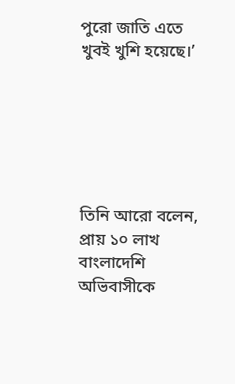পুরো জাতি এতে খুবই খুশি হয়েছে।’






তিনি আরো বলেন, প্রায় ১০ লাখ বাংলাদেশি অভিবাসীকে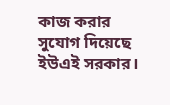কাজ করার সুযোগ দিয়েছে ইউএই সরকার।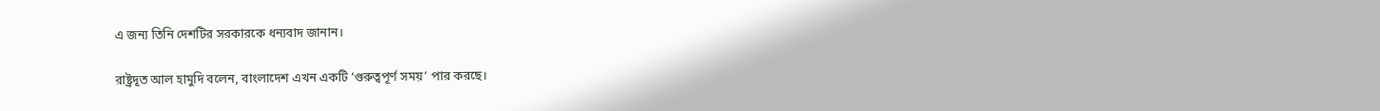এ জন্য তিনি দেশটির সরকারকে ধন্যবাদ জানান।

রাষ্ট্রদূত আল হামুদি বলেন, বাংলাদেশ এখন একটি ‘গুরুত্বপূর্ণ সময়’ পার করছে।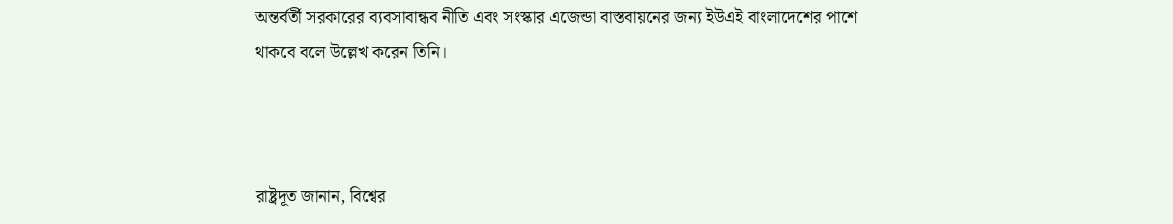অন্তর্বর্তী সরকারের ব্যবসাবান্ধব নীতি এবং সংস্কার এজেন্ডা বাস্তবায়নের জন্য ইউএই বাংলাদেশের পাশে থাকবে বলে উল্লেখ করেন তিনি।



রাষ্ট্রদূত জানান, বিশ্বের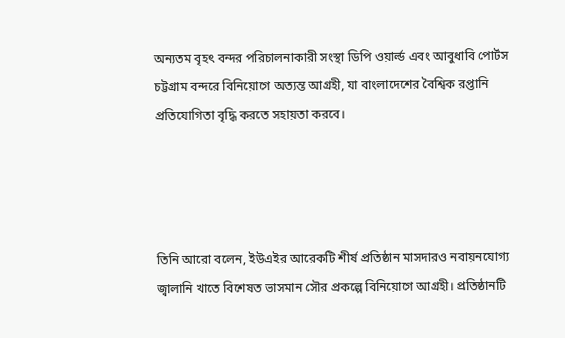অন্যতম বৃহৎ বন্দর পরিচালনাকারী সংস্থা ডিপি ওয়ার্ল্ড এবং আবুধাবি পোর্টস চট্টগ্রাম বন্দরে বিনিয়োগে অত্যন্ত আগ্রহী, যা বাংলাদেশের বৈশ্বিক রপ্তানি প্রতিযোগিতা বৃদ্ধি করতে সহায়তা করবে।




তিনি আরো বলেন, ইউএইর আরেকটি শীর্ষ প্রতিষ্ঠান মাসদারও নবায়নযোগ্য জ্বালানি খাতে বিশেষত ভাসমান সৌর প্রকল্পে বিনিয়োগে আগ্রহী। প্রতিষ্ঠানটি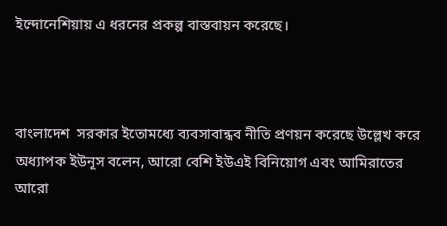ইন্দোনেশিয়ায় এ ধরনের প্রকল্প বাস্তবায়ন করেছে।



বাংলাদেশ  সরকার ইতোমধ্যে ব্যবসাবান্ধব নীতি প্রণয়ন করেছে উল্লেখ করে অধ্যাপক ইউনূস বলেন, আরো বেশি ইউএই বিনিয়োগ এবং আমিরাতের আরো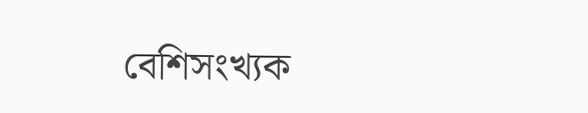বেশিসংখ্যক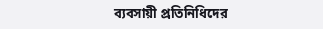ব্যবসায়ী প্রতিনিধিদের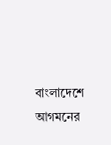বাংলাদেশে আগমনের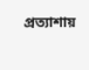প্রত্যাশায়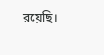রয়েছি।